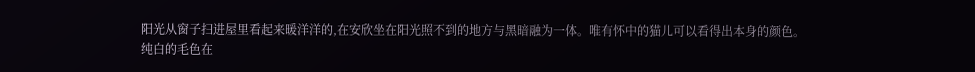阳光从窗子扫进屋里看起来暖洋洋的,在安欣坐在阳光照不到的地方与黑暗融为一体。唯有怀中的猫儿可以看得出本身的颜色。
纯白的毛色在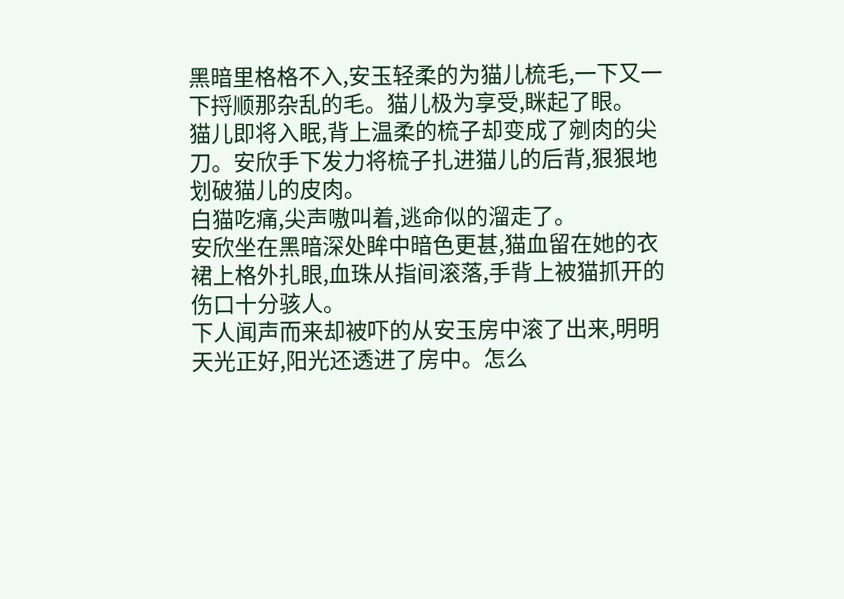黑暗里格格不入,安玉轻柔的为猫儿梳毛,一下又一下捋顺那杂乱的毛。猫儿极为享受,眯起了眼。
猫儿即将入眠,背上温柔的梳子却变成了剜肉的尖刀。安欣手下发力将梳子扎进猫儿的后背,狠狠地划破猫儿的皮肉。
白猫吃痛,尖声嗷叫着,逃命似的溜走了。
安欣坐在黑暗深处眸中暗色更甚,猫血留在她的衣裙上格外扎眼,血珠从指间滚落,手背上被猫抓开的伤口十分骇人。
下人闻声而来却被吓的从安玉房中滚了出来,明明天光正好,阳光还透进了房中。怎么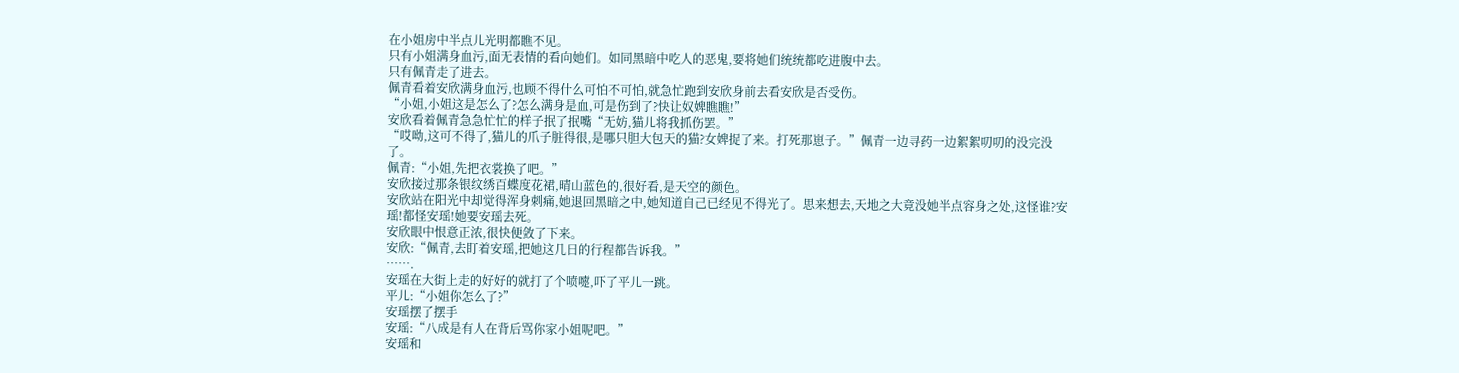在小姐房中半点儿光明都瞧不见。
只有小姐满身血污,面无表情的看向她们。如同黑暗中吃人的恶鬼,要将她们统统都吃进腹中去。
只有佩青走了进去。
佩青看着安欣满身血污,也顾不得什么可怕不可怕,就急忙跑到安欣身前去看安欣是否受伤。
“小姐,小姐这是怎么了?怎么满身是血,可是伤到了?快让奴婢瞧瞧!”
安欣看着佩青急急忙忙的样子抿了抿嘴“无妨,猫儿将我抓伤罢。”
“哎呦,这可不得了,猫儿的爪子脏得很,是哪只胆大包天的猫?女婢捉了来。打死那崽子。”佩青一边寻药一边絮絮叨叨的没完没了。
佩青:“小姐,先把衣裳换了吧。”
安欣接过那条银纹绣百蝶度花裙,晴山蓝色的,很好看,是天空的颜色。
安欣站在阳光中却觉得浑身刺痛,她退回黑暗之中,她知道自己已经见不得光了。思来想去,天地之大竟没她半点容身之处,这怪谁?安瑶!都怪安瑶!她要安瑶去死。
安欣眼中恨意正浓,很快便敛了下来。
安欣:“佩青,去盯着安瑶,把她这几日的行程都告诉我。”
…….
安瑶在大街上走的好好的就打了个喷嚏,吓了平儿一跳。
平儿:“小姐你怎么了?”
安瑶摆了摆手
安瑶:“八成是有人在背后骂你家小姐呢吧。”
安瑶和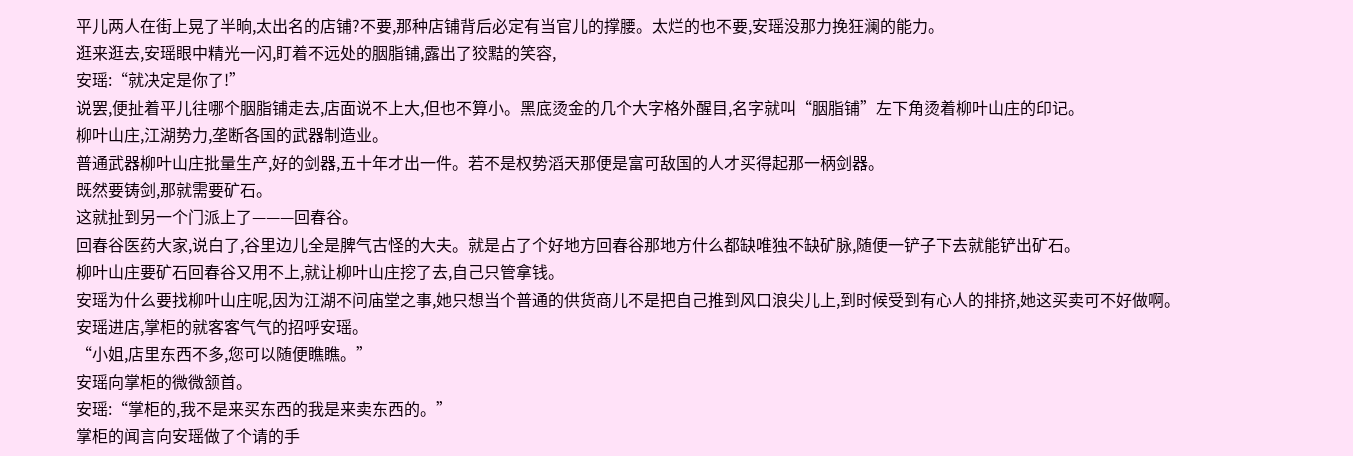平儿两人在街上晃了半晌,太出名的店铺?不要,那种店铺背后必定有当官儿的撑腰。太烂的也不要,安瑶没那力挽狂澜的能力。
逛来逛去,安瑶眼中精光一闪,盯着不远处的胭脂铺,露出了狡黠的笑容,
安瑶:“就决定是你了!”
说罢,便扯着平儿往哪个胭脂铺走去,店面说不上大,但也不算小。黑底烫金的几个大字格外醒目,名字就叫“胭脂铺”左下角烫着柳叶山庄的印记。
柳叶山庄,江湖势力,垄断各国的武器制造业。
普通武器柳叶山庄批量生产,好的剑器,五十年才出一件。若不是权势滔天那便是富可敌国的人才买得起那一柄剑器。
既然要铸剑,那就需要矿石。
这就扯到另一个门派上了———回春谷。
回春谷医药大家,说白了,谷里边儿全是脾气古怪的大夫。就是占了个好地方回春谷那地方什么都缺唯独不缺矿脉,随便一铲子下去就能铲出矿石。
柳叶山庄要矿石回春谷又用不上,就让柳叶山庄挖了去,自己只管拿钱。
安瑶为什么要找柳叶山庄呢,因为江湖不问庙堂之事,她只想当个普通的供货商儿不是把自己推到风口浪尖儿上,到时候受到有心人的排挤,她这买卖可不好做啊。
安瑶进店,掌柜的就客客气气的招呼安瑶。
“小姐,店里东西不多,您可以随便瞧瞧。”
安瑶向掌柜的微微颔首。
安瑶:“掌柜的,我不是来买东西的我是来卖东西的。”
掌柜的闻言向安瑶做了个请的手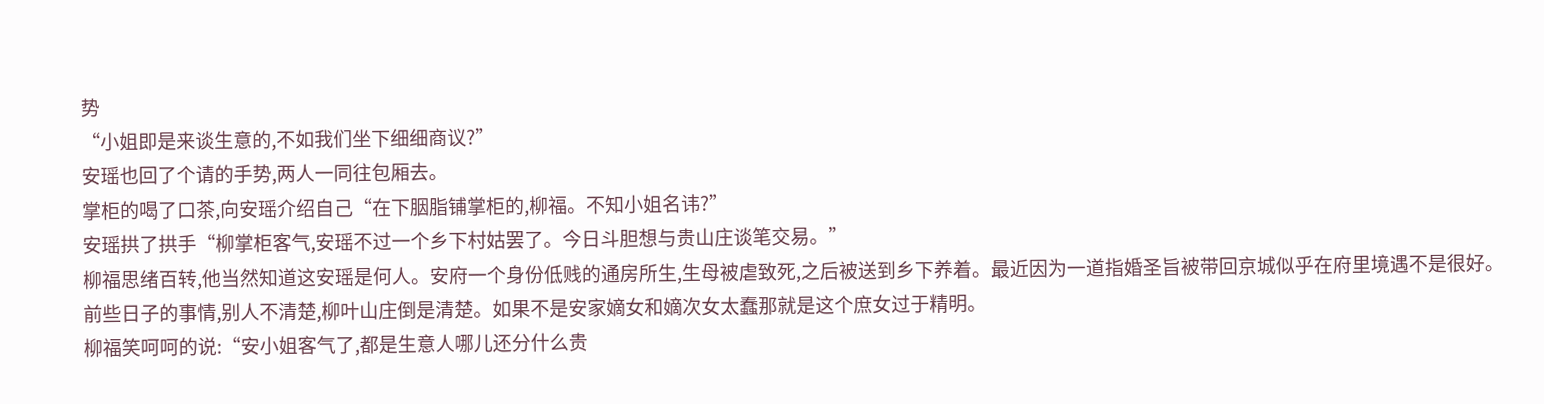势
“小姐即是来谈生意的,不如我们坐下细细商议?”
安瑶也回了个请的手势,两人一同往包厢去。
掌柜的喝了口茶,向安瑶介绍自己“在下胭脂铺掌柜的,柳福。不知小姐名讳?”
安瑶拱了拱手“柳掌柜客气,安瑶不过一个乡下村姑罢了。今日斗胆想与贵山庄谈笔交易。”
柳福思绪百转,他当然知道这安瑶是何人。安府一个身份低贱的通房所生,生母被虐致死,之后被送到乡下养着。最近因为一道指婚圣旨被带回京城似乎在府里境遇不是很好。
前些日子的事情,别人不清楚,柳叶山庄倒是清楚。如果不是安家嫡女和嫡次女太蠢那就是这个庶女过于精明。
柳福笑呵呵的说:“安小姐客气了,都是生意人哪儿还分什么贵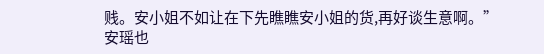贱。安小姐不如让在下先瞧瞧安小姐的货,再好谈生意啊。”
安瑶也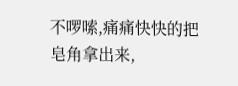不啰嗦,痛痛快快的把皂角拿出来,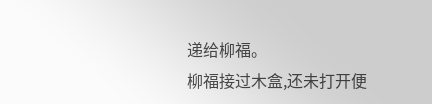递给柳福。
柳福接过木盒,还未打开便